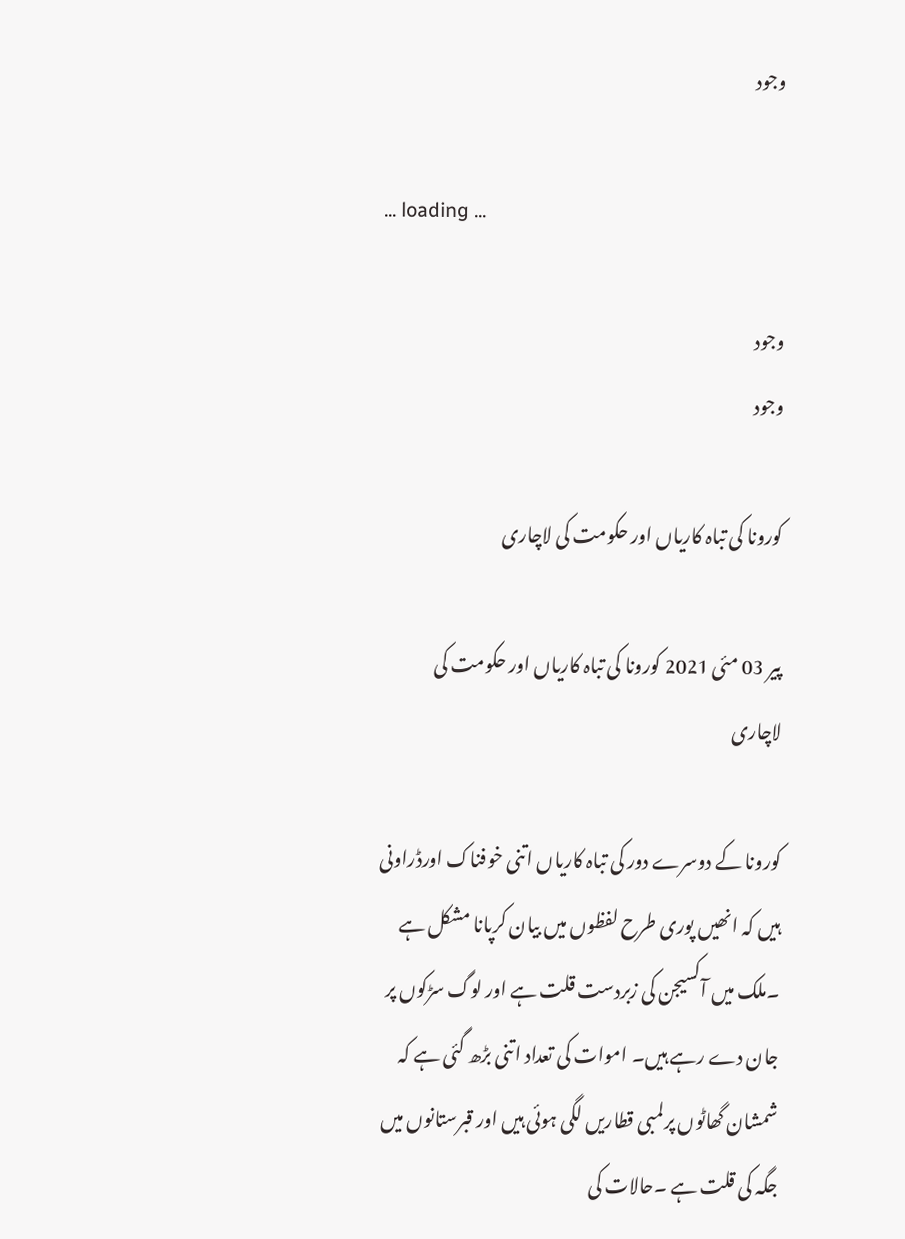وجود

... loading ...

وجود
وجود

کورونا کی تباہ کاریاں اور حکومت کی لاچاری

پیر 03 مئی 2021 کورونا کی تباہ کاریاں اور حکومت کی لاچاری

کورونا کے دوسرے دور کی تباہ کاریاں اتنی خوفناک اورڈراونی ہیں کہ انھیں پوری طرح لفظوں میں بیان کرپانا مشکل ہے ۔ملک میں آکسیجن کی زبردست قلت ہے اور لوگ سڑکوں پر جان دے رہے ہیں۔ اموات کی تعداد اتنی بڑھ گئی ہے کہ شمشان گھاٹوں پرلمبی قطاریں لگی ہوئی ہیں اور قبرستانوں میں جگہ کی قلت ہے ۔حالات کی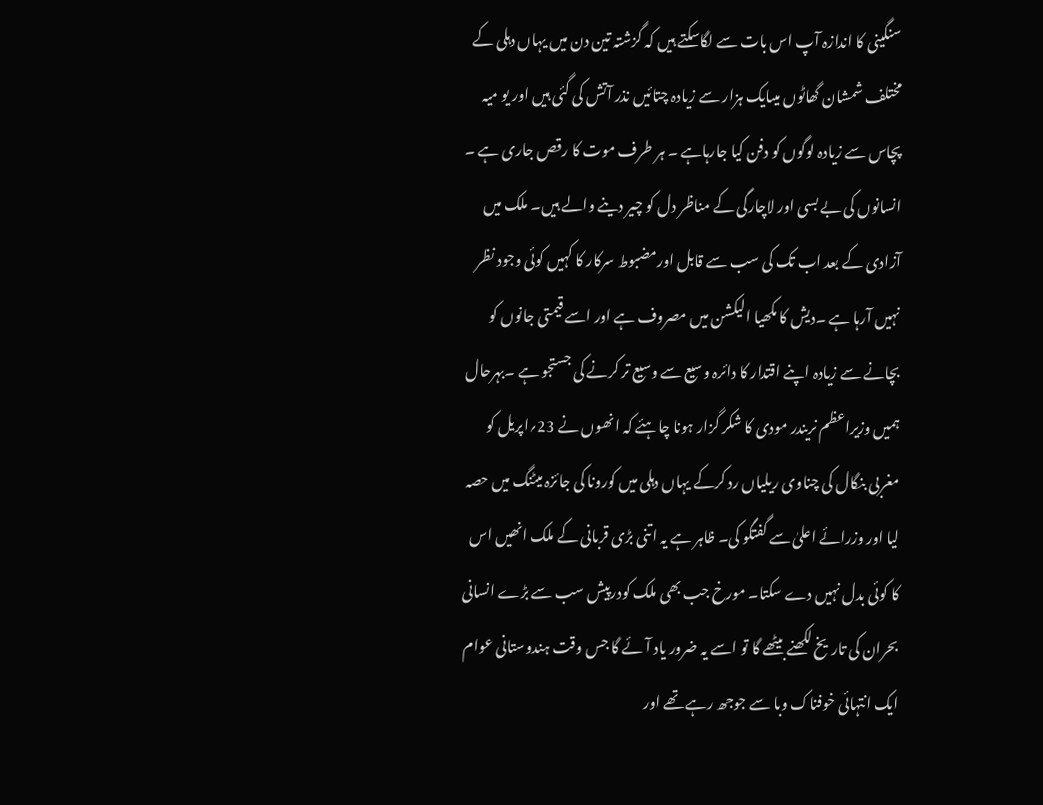سنگینی کا اندازہ آپ اس بات سے لگاسکتے ہیں کہ گزشتہ تین دن میں یہاں دہلی کے مختلف شمشان گھاٹوں میںایک ہزار سے زیادہ چتائیں نذر آتش کی گئی ہیں اور یو میہ پچاس سے زیادہ لوگوں کو دفن کیا جارہاہے ۔ ہر طرف موت کا رقص جاری ہے ۔ انسانوں کی بے بسی اور لاچارگی کے مناظر دل کو چیر دینے والے ہیں۔ ملک میں آزادی کے بعد اب تک کی سب سے قابل اورمضبوط سرکار کا کہیں کوئی وجود نظر نہیں آرہا ہے ۔دیش کا مکھیا الیکشن میں مصروف ہے اور اسے قیمتی جانوں کو بچانے سے زیادہ اپنے اقتدار کا دائرہ وسیع سے وسیع تر کرنے کی جستجو ہے ۔بہرحال ہمیں وزیراعظم نریندر مودی کا شکر گزار ہونا چاہئے کہ انھوں نے 23؍اپریل کو مغربی بنگال کی چناوی ریلیاں رد کرکے یہاں دہلی میں کورونا کی جائزہ میٹنگ میں حصہ لیا اور وزرائے اعلیٰ سے گفتگو کی۔ ظاہر ہے یہ اتنی بڑی قربانی کے ملک انھیں اس کا کوئی بدل نہیں دے سکتا۔ مورخ جب بھی ملک کودرپیش سب سے بڑے انسانی بحران کی تاریخ لکھنے بیٹھے گا تو اسے یہ ضرور یاد آئے گا جس وقت ہندوستانی عوام ایک انتہائی خوفناک وبا سے جوجھ رہے تھے اور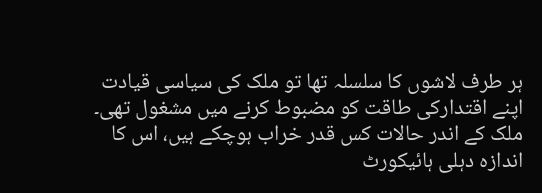ہر طرف لاشوں کا سلسلہ تھا تو ملک کی سیاسی قیادت اپنے اقتدارکی طاقت کو مضبوط کرنے میں مشغول تھی۔
ملک کے اندر حالات کس قدر خراب ہوچکے ہیں، اس کا اندازہ دہلی ہائیکورٹ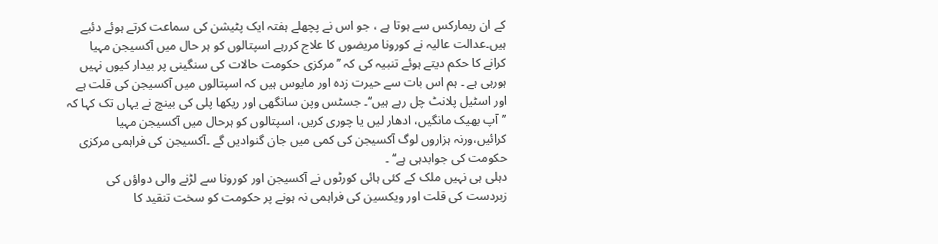کے ان ریمارکس سے ہوتا ہے ، جو اس نے پچھلے ہفتہ ایک پٹیشن کی سماعت کرتے ہوئے دئیے ہیں۔عدالت عالیہ نے کورونا مریضوں کا علاج کررہے اسپتالوں کو ہر حال میں آکسیجن مہیا کرانے کا حکم دیتے ہوئے تنبیہ کی کہ ’’مرکزی حکومت حالات کی سنگینی پر بیدار کیوں نہیں ہورہی ہے ۔ ہم اس بات سے حیرت زدہ اور مایوس ہیں کہ اسپتالوں میں آکسیجن کی قلت ہے اور اسٹیل پلانٹ چل رہے ہیں‘‘۔ جسٹس وپن سانگھی اور ریکھا پلی کی بینچ نے یہاں تک کہا کہ ’’آپ بھیک مانگیں، ادھار لیں یا چوری کریں، اسپتالوں کو ہرحال میں آکسیجن مہیا کرائیں،ورنہ ہزاروں لوگ آکسیجن کی کمی میں جان گنوادیں گے ۔آکسیجن کی فراہمی مرکزی حکومت کی جوابدہی ہے‘‘ ۔
دہلی ہی نہیں ملک کے کئی ہائی کورٹوں نے آکسیجن اور کورونا سے لڑنے والی دواؤں کی زبردست کی قلت اور ویکسین کی فراہمی نہ ہونے پر حکومت کو سخت تنقید کا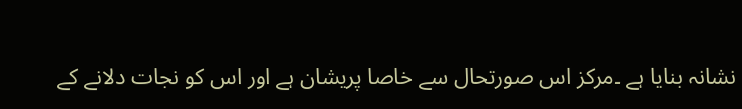نشانہ بنایا ہے ۔مرکز اس صورتحال سے خاصا پریشان ہے اور اس کو نجات دلانے کے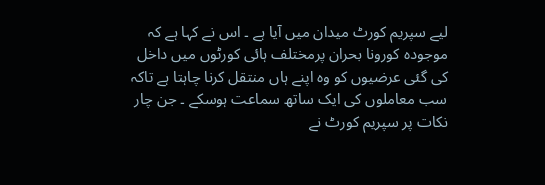لیے سپریم کورٹ میدان میں آیا ہے ۔ اس نے کہا ہے کہ موجودہ کورونا بحران پرمختلف ہائی کورٹوں میں داخل کی گئی عرضیوں کو وہ اپنے ہاں منتقل کرنا چاہتا ہے تاکہ سب معاملوں کی ایک ساتھ سماعت ہوسکے ۔ جن چار نکات پر سپریم کورٹ نے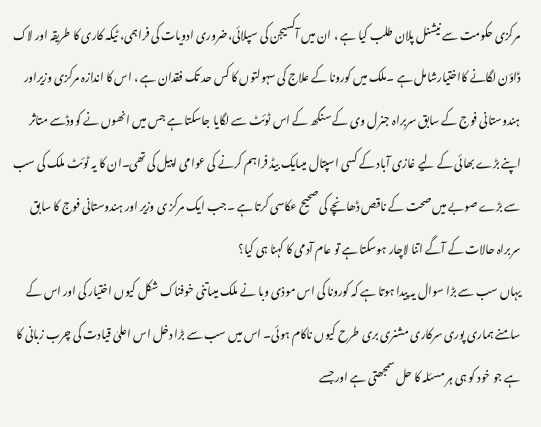مرکزی حکومت سے نیشنل پلان طلب کیا ہے ، ان میں آکسیجن کی سپلائی،ضروری ادویات کی فراہمی، ٹیکہ کاری کا طریقہ اور لاک ڈاؤن لگانے کااختیارشامل ہے ۔ملک میں کورونا کے علاج کی سہولتوں کا کس حد تک فقدان ہے ، اس کا اندازہ مرکزی وزیراور ہندوستانی فوج کے سابق سربراہ جنرل وی کے سنگھ کے اس ٹوئٹ سے لگایا جاسکتا ہے جس میں انھوں نے کووڈسے متاثر اپنے بڑے بھائی کے لیے غازی آباد کے کسی اسپتال میںایک بیڈ فراہم کرنے کی عوامی اپیل کی تھی۔ان کا یہ ٹوئٹ ملک کی سب سے بڑے صوبے میں صحت کے ناقص ڈھانچے کی صحیح عکاسی کرتا ہے ۔جب ایک مرکز ی وزیر اور ہندوستانی فوج کا سابق سربراہ حالات کے آگے اتنا لاچار ہوسکتا ہے تو عام آدمی کا کہنا ہی کیا؟
یہاں سب سے بڑا سوال یہ پیدا ہوتا ہے کہ کورونا کی اس موذی وبا نے ملک میںاتنی خوفناک شکل کیوں اختیار کی اور اس کے سامنے ہماری پوری سرکاری مشنری بری طرح کیوں ناکام ہوئی۔ اس میں سب سے بڑا دخل اس اعلیٰ قیادت کی چرب زبانی کا ہے جو خود کو ہی ہر مسئلہ کا حل سمجھتی ہے اور جسے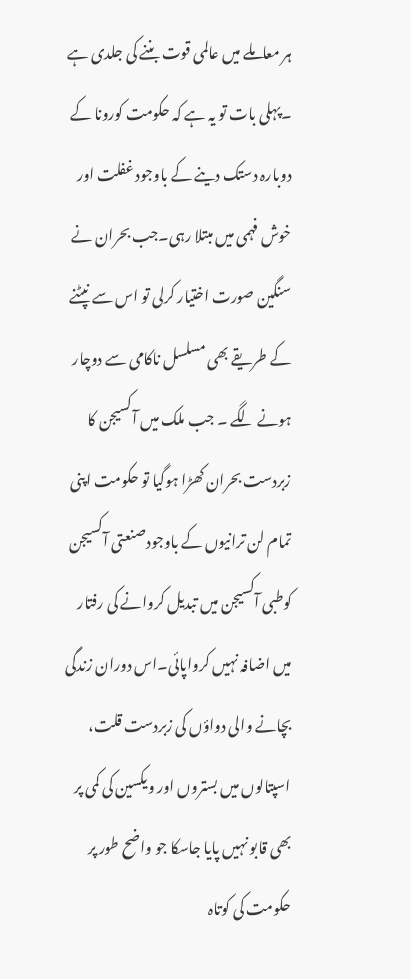ہر معاملے میں عالمی قوت بننے کی جلدی ہے ۔پہلی بات تو یہ ہے کہ حکومت کورونا کے دوبارہ دستک دینے کے باوجود غفلت اور خوش فہمی میں مبتلا رہی۔جب بحران نے سنگین صورت اختیار کرلی تو اس سے نپٹنے کے طریقے بھی مسلسل ناکامی سے دوچار ہونے لگے ۔ جب ملک میں آکسیجن کا زبردست بحران کھڑا ہوگیا تو حکومت اپنی تمام لن ترانیوں کے باوجودصنعتی آکسیجن کوطبی آکسیجن میں تبدیل کروانے کی رفتار میں اضافہ نہیں کرواپائی۔اس دوران زندگی بچانے والی دواؤں کی زبردست قلت، اسپتالوں میں بستروں اور ویکسین کی کمی پر بھی قابو نہیں پایا جاسکا جو واضح طور پر حکومت کی کوتاہ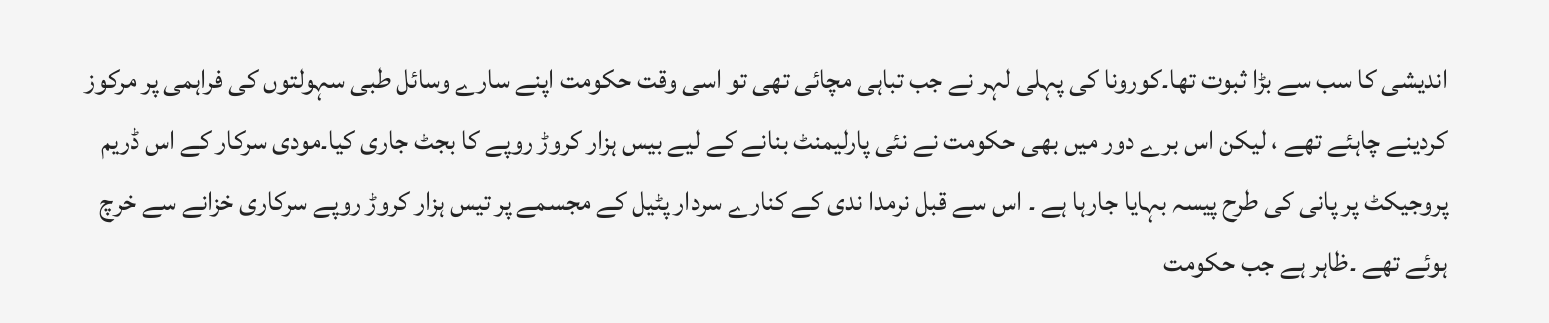اندیشی کا سب سے بڑا ثبوت تھا۔کورونا کی پہلی لہر نے جب تباہی مچائی تھی تو اسی وقت حکومت اپنے سارے وسائل طبی سہولتوں کی فراہمی پر مرکوز کردینے چاہئے تھے ، لیکن اس برے دور میں بھی حکومت نے نئی پارلیمنٹ بنانے کے لیے بیس ہزار کروڑ روپے کا بجٹ جاری کیا۔مودی سرکار کے اس ڈریم پروجیکٹ پر پانی کی طرح پیسہ بہایا جارہا ہے ۔ اس سے قبل نرمدا ندی کے کنارے سردار پٹیل کے مجسمے پر تیس ہزار کروڑ روپے سرکاری خزانے سے خرچ ہوئے تھے ۔ظاہر ہے جب حکومت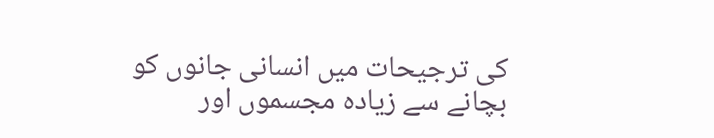کی ترجیحات میں انسانی جانوں کو بچانے سے زیادہ مجسموں اور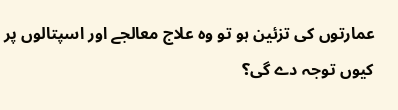عمارتوں کی تزئین ہو تو وہ علاج معالجے اور اسپتالوں پر کیوں توجہ دے گی؟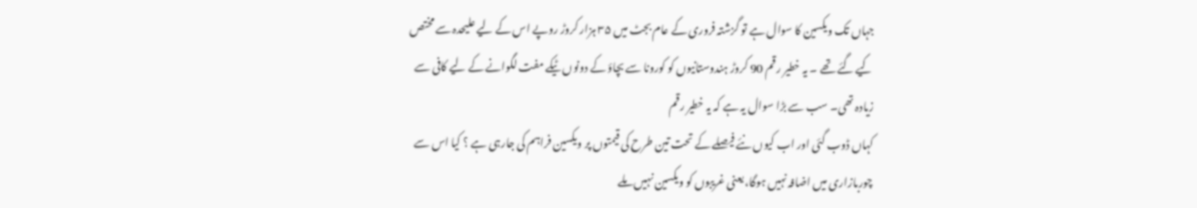جہاں تک ویکسین کا سوال ہے تو گزشتہ فروری کے عام بجٹ میں ۳۵ ہزار کروڑ روپے اس کے لیے علیحدہ سے مختص کیے گئے تھے ۔ یہ خطیر رقم 90 کروڑ ہندوستانیوں کو کورونا سے بچاؤ کے دونوں ٹیکے مفت لگوانے کے لیے کافی سے زیادہ تھی۔ سب سے بڑا سوال یہ ہے کہ یہ خطیر رقم
کہاں ڈوب گئی اور اب کیوں نئے فیصلے کے تحت تین طرح کی قیمتوں پر ویکسین فراہم کی جارہی ہے ؟ کیا اس سے چوربازاری میں اضافہ نہیں ہوگا، یعنی غریبوں کو ویکسین نہیں ملے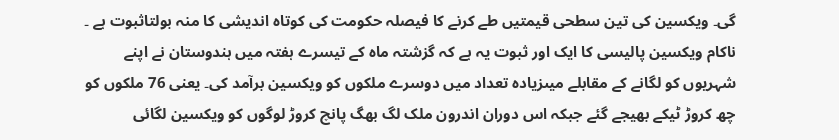گی۔ ویکسین کی تین سطحی قیمتیں طے کرنے کا فیصلہ حکومت کی کوتاہ اندیشی کا منہ بولتاثبوت ہے ۔
ناکام ویکسین پالیسی کا ایک اور ثبوت یہ ہے کہ گزشتہ ماہ کے تیسرے ہفتہ میں ہندوستان نے اپنے شہریوں کو لگانے کے مقابلے میںزیادہ تعداد میں دوسرے ملکوں کو ویکسین برآمد کی۔ یعنی 76 ملکوں کو چھ کروڑ ٹیکے بھیجے گئے جبکہ اس دوران اندرون ملک لگ بھگ پانچ کروڑ لوگوں کو ویکسین لگائی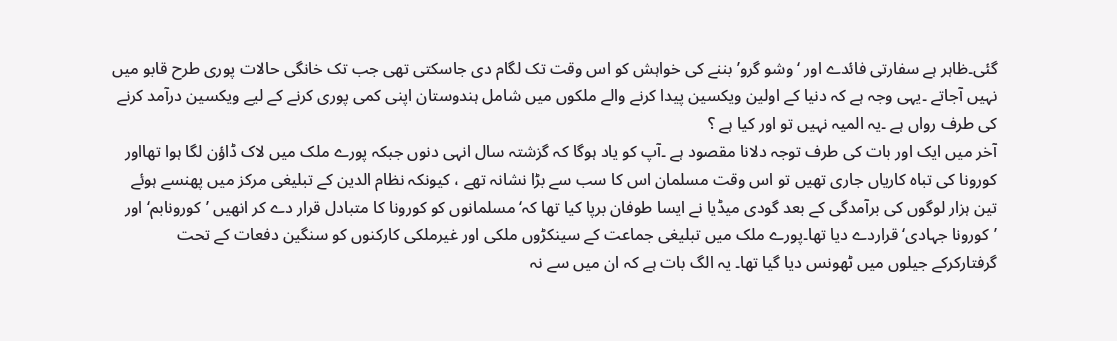گئی۔ظاہر ہے سفارتی فائدے اور ‘وشو گرو’ بننے کی خواہش کو اس وقت تک لگام دی جاسکتی تھی جب تک خانگی حالات پوری طرح قابو میں نہیں آجاتے ۔یہی وجہ ہے کہ دنیا کے اولین ویکسین پیدا کرنے والے ملکوں میں شامل ہندوستان اپنی کمی پوری کرنے کے لیے ویکسین درآمد کرنے کی طرف رواں ہے ۔یہ المیہ نہیں تو اور کیا ہے ؟
آخر میں ایک اور بات کی طرف توجہ دلانا مقصود ہے ۔آپ کو یاد ہوگا کہ گزشتہ سال انہی دنوں جبکہ پورے ملک میں لاک ڈاؤن لگا ہوا تھااور کورونا کی تباہ کاریاں جاری تھیں تو اس وقت مسلمان اس کا سب سے بڑا نشانہ تھے ، کیونکہ نظام الدین کے تبلیغی مرکز میں پھنسے ہوئے تین ہزار لوگوں کی برآمدگی کے بعد گودی میڈیا نے ایسا طوفان برپا کیا تھا کہ‘مسلمانوں کو کورونا کا متبادل قرار دے کر انھیں ’کورونابم‘ اور ’کورونا جہادی‘ قراردے دیا تھا۔پورے ملک میں تبلیغی جماعت کے سینکڑوں ملکی اور غیرملکی کارکنوں کو سنگین دفعات کے تحت گرفتارکرکے جیلوں میں ٹھونس دیا گیا تھا۔ یہ الگ بات ہے کہ ان میں سے نہ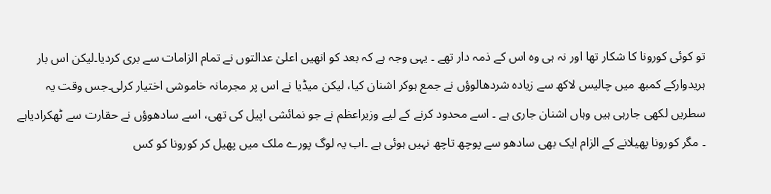تو کوئی کورونا کا شکار تھا اور نہ ہی وہ اس کے ذمہ دار تھے ۔ یہی وجہ ہے کہ بعد کو انھیں اعلیٰ عدالتوں نے تمام الزامات سے بری کردیا۔لیکن اس بار ہریدوارکے کمبھ میں چالیس لاکھ سے زیادہ شردھالوؤں نے جمع ہوکر اشنان کیا، لیکن میڈیا نے اس پر مجرمانہ خاموشی اختیار کرلی۔جس وقت یہ سطریں لکھی جارہی ہیں وہاں اشنان جاری ہے ۔ اسے محدود کرنے کے لیے وزیراعظم نے جو نمائشی اپیل کی تھی، اسے سادھوؤں نے حقارت سے ٹھکرادیاہے ۔ مگر کورونا پھیلانے کے الزام ایک بھی سادھو سے پوچھ تاچھ نہیں ہوئی ہے ۔اب یہ لوگ پورے ملک میں پھیل کر کورونا کو کس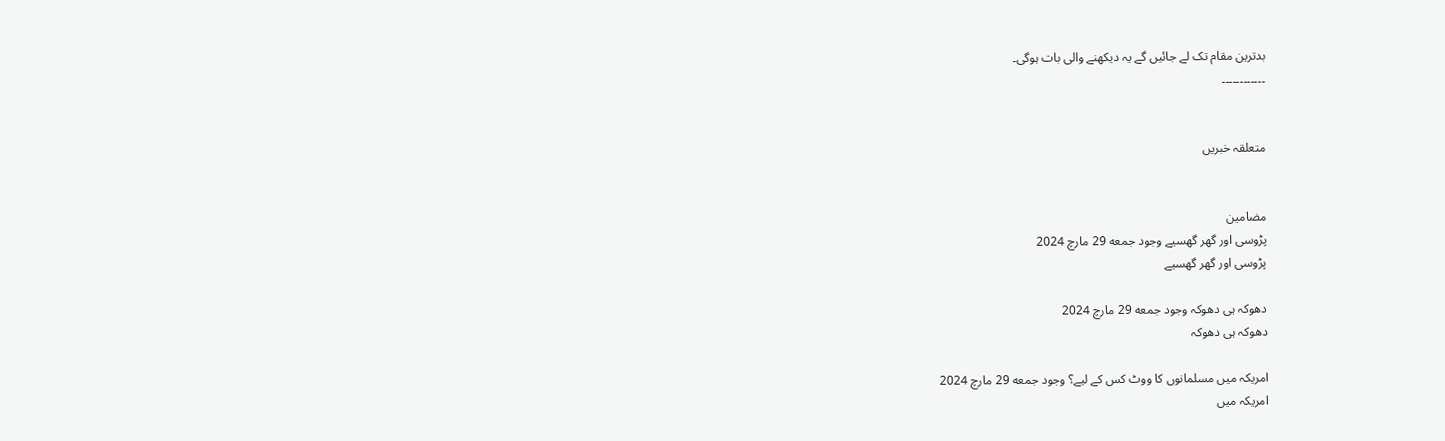بدترین مقام تک لے جائیں گے یہ دیکھنے والی بات ہوگی۔
۔۔۔۔۔۔۔۔۔۔۔۔


متعلقہ خبریں


مضامین
پڑوسی اور گھر گھسیے وجود جمعه 29 مارچ 2024
پڑوسی اور گھر گھسیے

دھوکہ ہی دھوکہ وجود جمعه 29 مارچ 2024
دھوکہ ہی دھوکہ

امریکہ میں مسلمانوں کا ووٹ کس کے لیے؟ وجود جمعه 29 مارچ 2024
امریکہ میں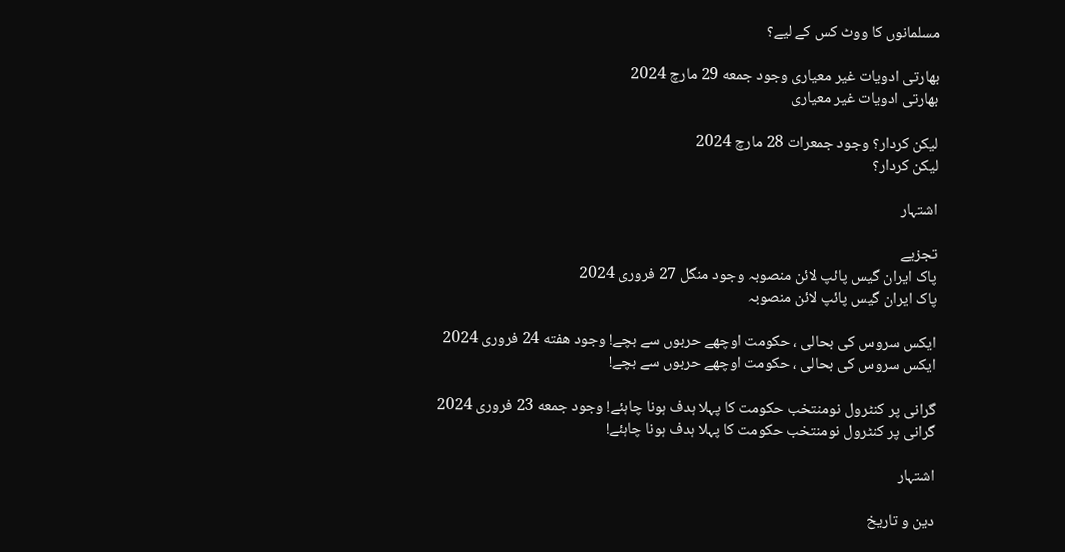مسلمانوں کا ووٹ کس کے لیے؟

بھارتی ادویات غیر معیاری وجود جمعه 29 مارچ 2024
بھارتی ادویات غیر معیاری

لیکن کردار؟ وجود جمعرات 28 مارچ 2024
لیکن کردار؟

اشتہار

تجزیے
پاک ایران گیس پائپ لائن منصوبہ وجود منگل 27 فروری 2024
پاک ایران گیس پائپ لائن منصوبہ

ایکس سروس کی بحالی ، حکومت اوچھے حربوں سے بچے! وجود هفته 24 فروری 2024
ایکس سروس کی بحالی ، حکومت اوچھے حربوں سے بچے!

گرانی پر کنٹرول نومنتخب حکومت کا پہلا ہدف ہونا چاہئے! وجود جمعه 23 فروری 2024
گرانی پر کنٹرول نومنتخب حکومت کا پہلا ہدف ہونا چاہئے!

اشتہار

دین و تاریخ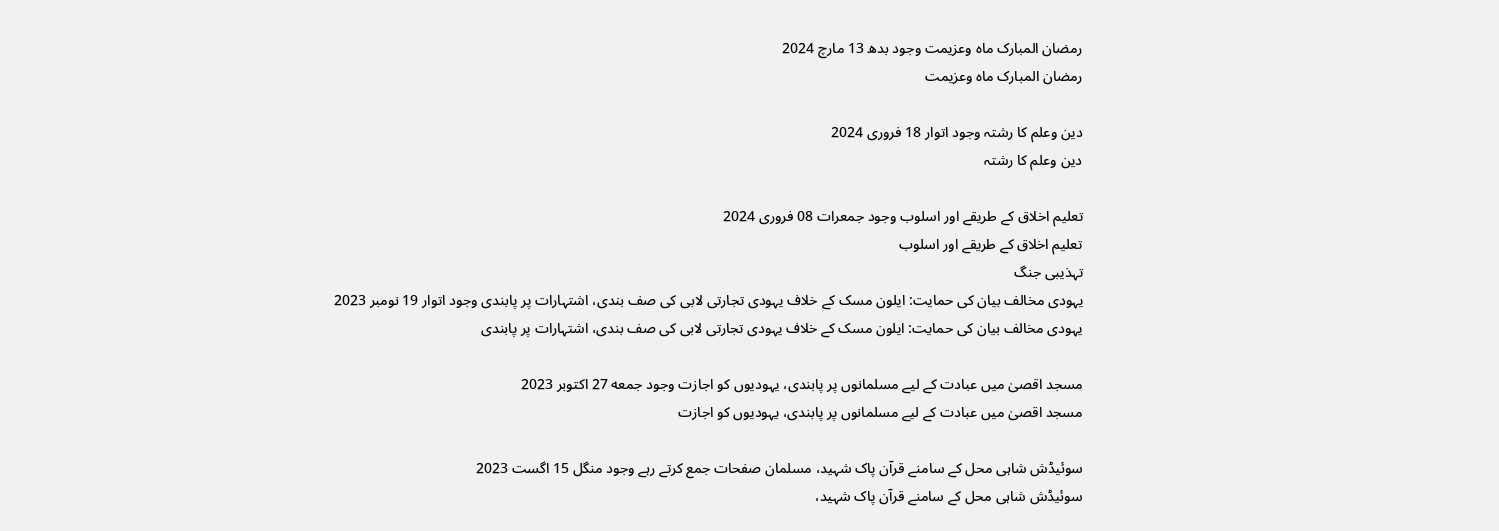رمضان المبارک ماہ وعزیمت وجود بدھ 13 مارچ 2024
رمضان المبارک ماہ وعزیمت

دین وعلم کا رشتہ وجود اتوار 18 فروری 2024
دین وعلم کا رشتہ

تعلیم اخلاق کے طریقے اور اسلوب وجود جمعرات 08 فروری 2024
تعلیم اخلاق کے طریقے اور اسلوب
تہذیبی جنگ
یہودی مخالف بیان کی حمایت: ایلون مسک کے خلاف یہودی تجارتی لابی کی صف بندی، اشتہارات پر پابندی وجود اتوار 19 نومبر 2023
یہودی مخالف بیان کی حمایت: ایلون مسک کے خلاف یہودی تجارتی لابی کی صف بندی، اشتہارات پر پابندی

مسجد اقصیٰ میں عبادت کے لیے مسلمانوں پر پابندی، یہودیوں کو اجازت وجود جمعه 27 اکتوبر 2023
مسجد اقصیٰ میں عبادت کے لیے مسلمانوں پر پابندی، یہودیوں کو اجازت

سوئیڈش شاہی محل کے سامنے قرآن پاک شہید، مسلمان صفحات جمع کرتے رہے وجود منگل 15 اگست 2023
سوئیڈش شاہی محل کے سامنے قرآن پاک شہید،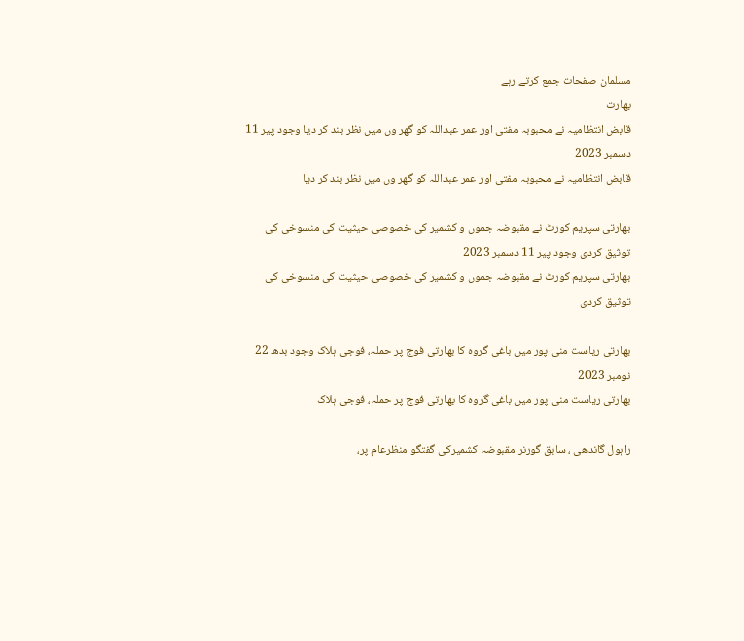مسلمان صفحات جمع کرتے رہے
بھارت
قابض انتظامیہ نے محبوبہ مفتی اور عمر عبداللہ کو گھر وں میں نظر بند کر دیا وجود پیر 11 دسمبر 2023
قابض انتظامیہ نے محبوبہ مفتی اور عمر عبداللہ کو گھر وں میں نظر بند کر دیا

بھارتی سپریم کورٹ نے مقبوضہ جموں و کشمیر کی خصوصی حیثیت کی منسوخی کی توثیق کردی وجود پیر 11 دسمبر 2023
بھارتی سپریم کورٹ نے مقبوضہ جموں و کشمیر کی خصوصی حیثیت کی منسوخی کی توثیق کردی

بھارتی ریاست منی پور میں باغی گروہ کا بھارتی فوج پر حملہ، فوجی ہلاک وجود بدھ 22 نومبر 2023
بھارتی ریاست منی پور میں باغی گروہ کا بھارتی فوج پر حملہ، فوجی ہلاک

راہول گاندھی ، سابق گورنر مقبوضہ کشمیرکی گفتگو منظرعام پر،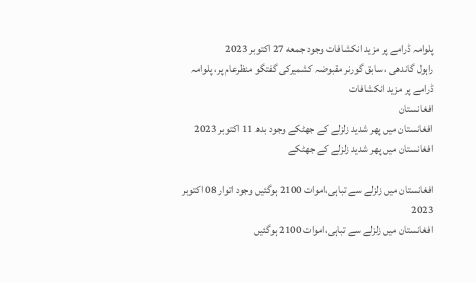پلوامہ ڈرامے پر مزید انکشافات وجود جمعه 27 اکتوبر 2023
راہول گاندھی ، سابق گورنر مقبوضہ کشمیرکی گفتگو منظرعام پر، پلوامہ ڈرامے پر مزید انکشافات
افغانستان
افغانستان میں پھر شدید زلزلے کے جھٹکے وجود بدھ 11 اکتوبر 2023
افغانستان میں پھر شدید زلزلے کے جھٹکے

افغانستان میں زلزلے سے تباہی،اموات 2100 ہوگئیں وجود اتوار 08 اکتوبر 2023
افغانستان میں زلزلے سے تباہی،اموات 2100 ہوگئیں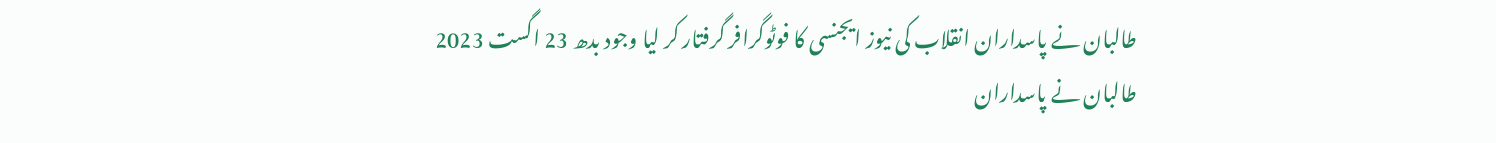طالبان نے پاسداران انقلاب کی نیوز ایجنسی کا فوٹوگرافر گرفتار کر لیا وجود بدھ 23 اگست 2023
طالبان نے پاسداران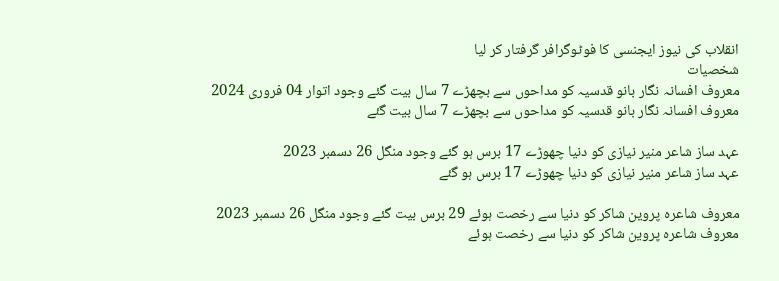انقلاب کی نیوز ایجنسی کا فوٹوگرافر گرفتار کر لیا
شخصیات
معروف افسانہ نگار بانو قدسیہ کو مداحوں سے بچھڑے 7 سال بیت گئے وجود اتوار 04 فروری 2024
معروف افسانہ نگار بانو قدسیہ کو مداحوں سے بچھڑے 7 سال بیت گئے

عہد ساز شاعر منیر نیازی کو دنیا چھوڑے 17 برس ہو گئے وجود منگل 26 دسمبر 2023
عہد ساز شاعر منیر نیازی کو دنیا چھوڑے 17 برس ہو گئے

معروف شاعرہ پروین شاکر کو دنیا سے رخصت ہوئے 29 برس بیت گئے وجود منگل 26 دسمبر 2023
معروف شاعرہ پروین شاکر کو دنیا سے رخصت ہوئے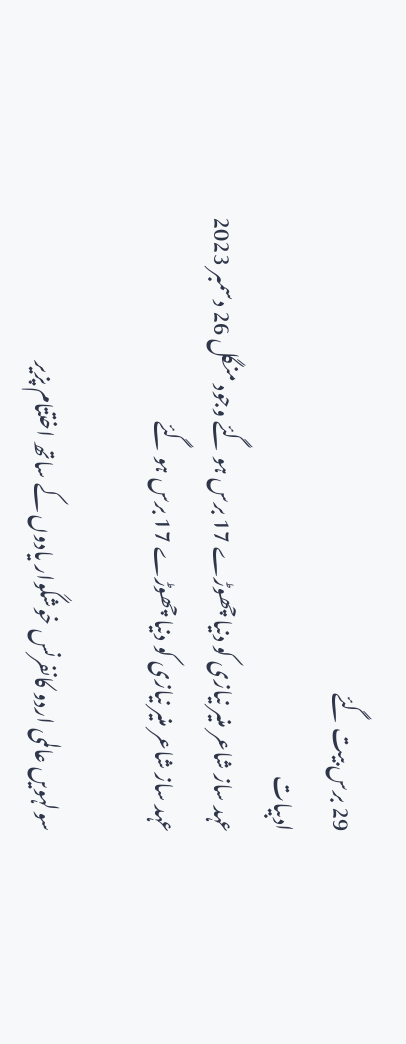29 برس بیت گئے
ادبیات
عہد ساز شاعر منیر نیازی کو دنیا چھوڑے 17 برس ہو گئے وجود منگل 26 دسمبر 2023
عہد ساز شاعر منیر نیازی کو دنیا چھوڑے 17 برس ہو گئے

سولہویں عالمی اردو کانفرنس خوشگوار یادوں کے ساتھ اختتام پزیر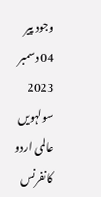وجود پیر 04 دسمبر 2023
سولہویں عالمی اردو کانفرنس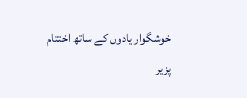خوشگوار یادوں کے ساتھ اختتام پزیر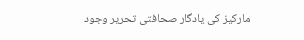مارکیز کی یادگار صحافتی تحریر وجود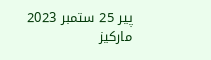پیر 25 ستمبر 2023
مارکیز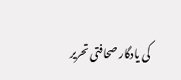کی یادگار صحافتی تحریر